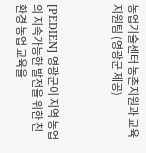농업기술센터 농촌지원과 교육지원팀 (영광군 제공)



[PEDIEN] 영광군이 지역 농업의 지속가능한 발전을 위한 친환경 농업 교육을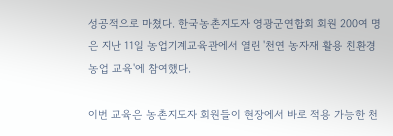성공적으로 마쳤다. 한국농촌지도자 영광군연합회 회원 200여 명은 지난 11일 농업기계교육관에서 열린 '천연 농자재 활용 친환경농업 교육'에 참여했다.

이번 교육은 농촌지도자 회원들이 현장에서 바로 적용 가능한 천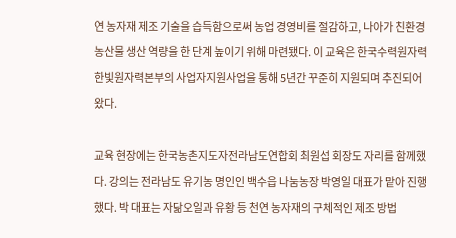연 농자재 제조 기술을 습득함으로써 농업 경영비를 절감하고, 나아가 친환경 농산물 생산 역량을 한 단계 높이기 위해 마련됐다. 이 교육은 한국수력원자력 한빛원자력본부의 사업자지원사업을 통해 5년간 꾸준히 지원되며 추진되어 왔다.

교육 현장에는 한국농촌지도자전라남도연합회 최원섭 회장도 자리를 함께했다. 강의는 전라남도 유기농 명인인 백수읍 나눔농장 박영일 대표가 맡아 진행했다. 박 대표는 자닮오일과 유황 등 천연 농자재의 구체적인 제조 방법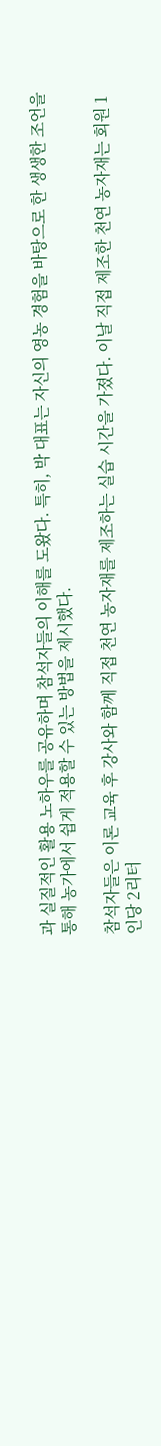과 실질적인 활용 노하우를 공유하며 참석자들의 이해를 도왔다. 특히, 박 대표는 자신의 영농 경험을 바탕으로 한 생생한 조언을 통해 농가에서 쉽게 적용할 수 있는 방법을 제시했다.

참석자들은 이론 교육 후 강사와 함께 직접 천연 농자재를 제조하는 실습 시간을 가졌다. 이날 직접 제조한 천연 농자재는 회원 1인당 2리터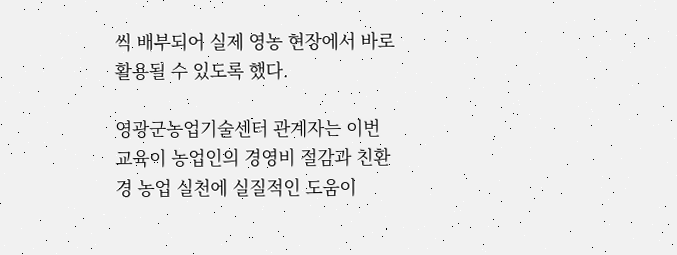씩 배부되어 실제 영농 현장에서 바로 활용될 수 있도록 했다.

영광군농업기술센터 관계자는 이번 교육이 농업인의 경영비 절감과 친환경 농업 실천에 실질적인 도움이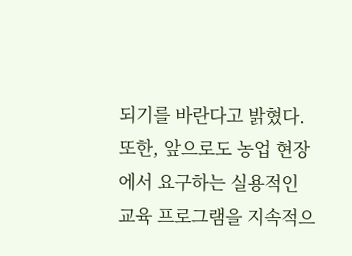되기를 바란다고 밝혔다. 또한, 앞으로도 농업 현장에서 요구하는 실용적인 교육 프로그램을 지속적으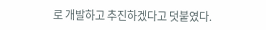로 개발하고 추진하겠다고 덧붙였다.